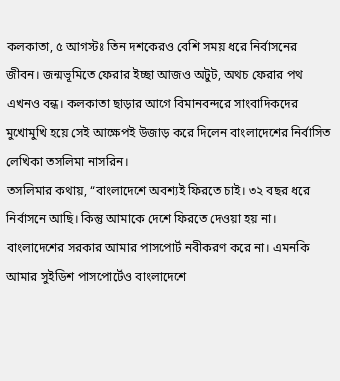কলকাতা, ৫ আগস্টঃ তিন দশকেরও বেশি সময় ধরে নির্বাসনের জীবন। জন্মভূমিতে ফেরার ইচ্ছা আজও অটুট, অথচ ফেরার পথ এখনও বন্ধ। কলকাতা ছাড়ার আগে বিমানবন্দরে সাংবাদিকদের মুখোমুখি হয়ে সেই আক্ষেপই উজাড় করে দিলেন বাংলাদেশের নির্বাসিত লেখিকা তসলিমা নাসরিন।
তসলিমার কথায়, “বাংলাদেশে অবশ্যই ফিরতে চাই। ৩২ বছর ধরে নির্বাসনে আছি। কিন্তু আমাকে দেশে ফিরতে দেওয়া হয় না। বাংলাদেশের সরকার আমার পাসপোর্ট নবীকরণ করে না। এমনকি আমার সুইডিশ পাসপোর্টেও বাংলাদেশে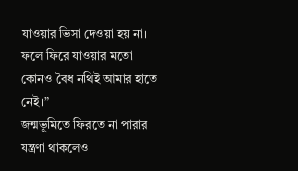যাওয়ার ভিসা দেওয়া হয় না। ফলে ফিরে যাওয়ার মতো কোনও বৈধ নথিই আমার হাতে নেই।”
জন্মভূমিতে ফিরতে না পারার যন্ত্রণা থাকলেও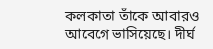কলকাতা তাঁকে আবারও আবেগে ভাসিয়েছে। দীর্ঘ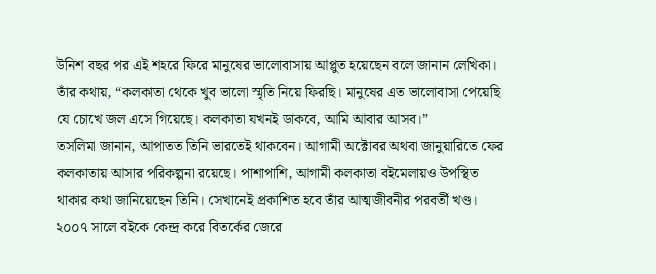উনিশ বছর পর এই শহরে ফিরে মানুষের ভালোবাসায় আপ্লুত হয়েছেন বলে জানান লেখিকা। তাঁর কথায়, “কলকাতা থেকে খুব ভালো স্মৃতি নিয়ে ফিরছি। মানুষের এত ভালোবাসা পেয়েছি যে চোখে জল এসে গিয়েছে। কলকাতা যখনই ডাকবে, আমি আবার আসব।”
তসলিমা জানান, আপাতত তিনি ভারতেই থাকবেন। আগামী অক্টোবর অথবা জানুয়ারিতে ফের কলকাতায় আসার পরিকল্পনা রয়েছে। পাশাপাশি, আগামী কলকাতা বইমেলায়ও উপস্থিত থাকার কথা জানিয়েছেন তিনি। সেখানেই প্রকাশিত হবে তাঁর আত্মজীবনীর পরবর্তী খণ্ড।
২০০৭ সালে বইকে কেন্দ্র করে বিতর্কের জেরে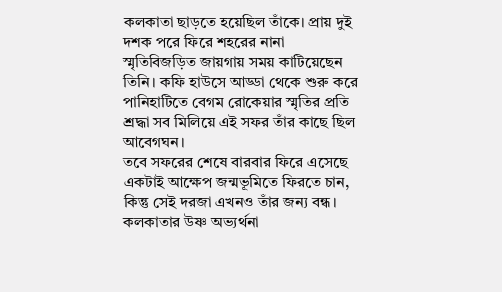কলকাতা ছাড়তে হয়েছিল তাঁকে। প্রায় দুই দশক পরে ফিরে শহরের নানা স্মৃতিবিজড়িত জায়গায় সময় কাটিয়েছেন তিনি। কফি হাউসে আড্ডা থেকে শুরু করে পানিহাটিতে বেগম রোকেয়ার স্মৃতির প্রতি শ্রদ্ধা সব মিলিয়ে এই সফর তাঁর কাছে ছিল আবেগঘন।
তবে সফরের শেষে বারবার ফিরে এসেছে একটাই আক্ষেপ জন্মভূমিতে ফিরতে চান, কিন্তু সেই দরজা এখনও তাঁর জন্য বন্ধ। কলকাতার উষ্ণ অভ্যর্থনা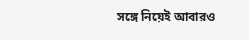সঙ্গে নিয়েই আবারও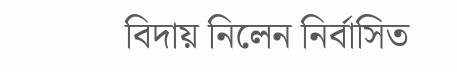বিদায় নিলেন নির্বাসিত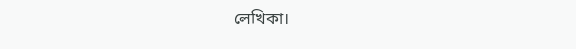লেখিকা।